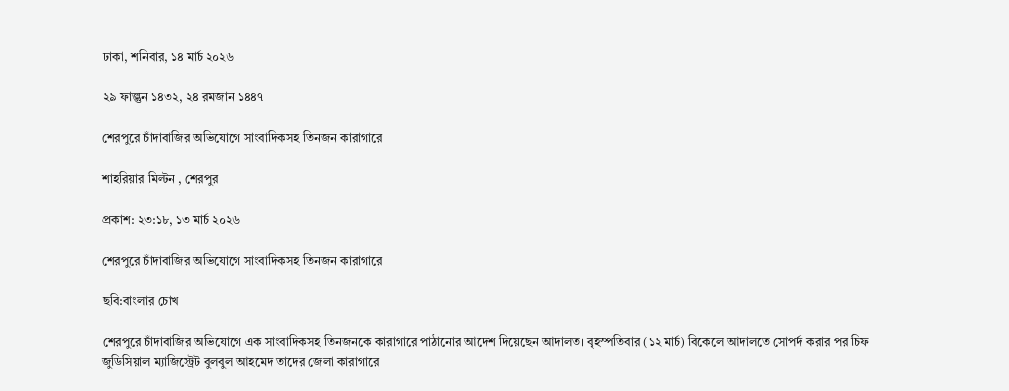ঢাকা, শনিবার, ১৪ মার্চ ২০২৬

২৯ ফাল্গুন ১৪৩২, ২৪ রমজান ১৪৪৭

শেরপুরে চাঁদাবাজির অভিযোগে সাংবাদিকসহ তিনজন কারাগারে

শাহরিয়ার মিল্টন , শেরপুর

প্রকাশ: ২৩:১৮, ১৩ মার্চ ২০২৬

শেরপুরে চাঁদাবাজির অভিযোগে সাংবাদিকসহ তিনজন কারাগারে

ছবি:বাংলার চোখ

শেরপুরে চাঁদাবাজির অভিযোগে এক সাংবাদিকসহ তিনজনকে কারাগারে পাঠানোর আদেশ দিয়েছেন আদালত। বৃহস্পতিবার (১২ মার্চ) বিকেলে আদালতে সোপর্দ করার পর চিফ জুডিসিয়াল ম্যাজিস্ট্রেট বুলবুল আহমেদ তাদের জেলা কারাগারে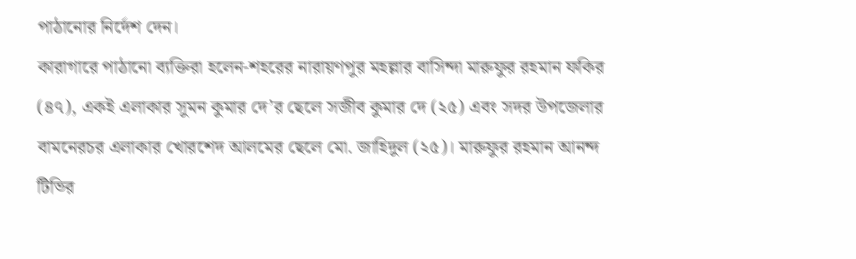পাঠানোর নির্দেশ দেন।
কারাগারে পাঠানো ব্যক্তিরা হলেন-শহরের নারায়ণপুর মহল্লার বাসিন্দা মারুফুর রহমান ফকির (৪৭), একই এলাকার সুমন কুমার দে’র ছেলে সজীব কুমার দে (২৫) এবং সদর উপজেলার বামনেরচর এলাকার খোরশেদ আলমের ছেলে মো. জাহিদুল (২৫)। মারুফুর রহমান আনন্দ টিভির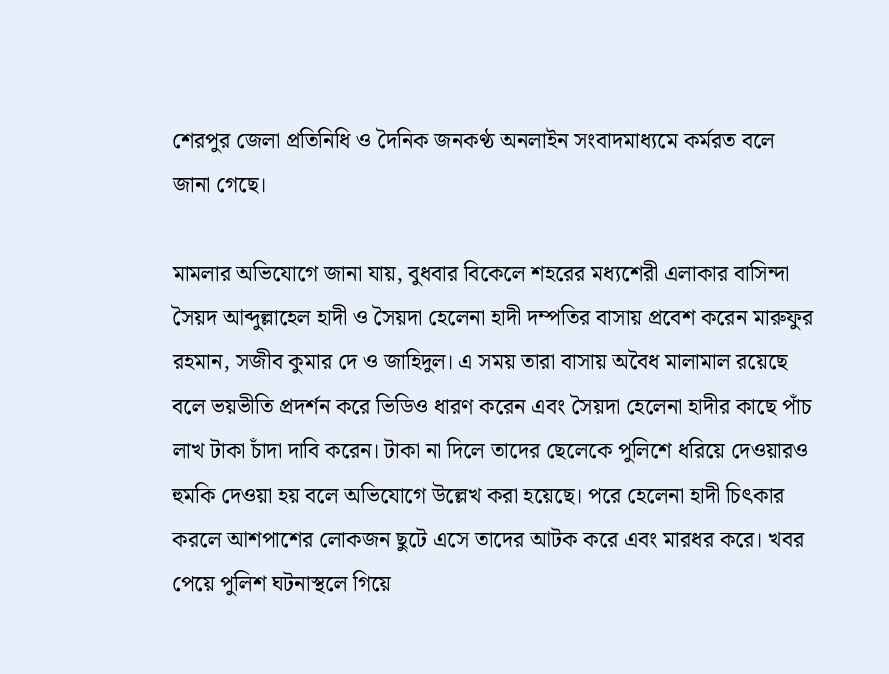শেরপুর জেলা প্রতিনিধি ও দৈনিক জনকণ্ঠ অনলাইন সংবাদমাধ্যমে কর্মরত বলে জানা গেছে।

মামলার অভিযোগে জানা যায়, বুধবার বিকেলে শহরের মধ্যশেরী এলাকার বাসিন্দা সৈয়দ আব্দুল্লাহেল হাদী ও সৈয়দা হেলেনা হাদী দম্পতির বাসায় প্রবেশ করেন মারুফুর রহমান, সজীব কুমার দে ও জাহিদুল। এ সময় তারা বাসায় অবৈধ মালামাল রয়েছে বলে ভয়ভীতি প্রদর্শন করে ভিডিও ধারণ করেন এবং সৈয়দা হেলেনা হাদীর কাছে পাঁচ লাখ টাকা চাঁদা দাবি করেন। টাকা না দিলে তাদের ছেলেকে পুলিশে ধরিয়ে দেওয়ারও হুমকি দেওয়া হয় বলে অভিযোগে উল্লেখ করা হয়েছে। পরে হেলেনা হাদী চিৎকার করলে আশপাশের লোকজন ছুটে এসে তাদের আটক করে এবং মারধর করে। খবর পেয়ে পুলিশ ঘটনাস্থলে গিয়ে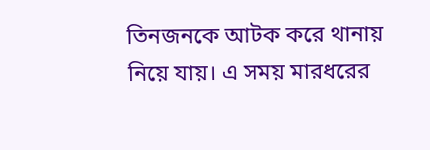তিনজনকে আটক করে থানায় নিয়ে যায়। এ সময় মারধরের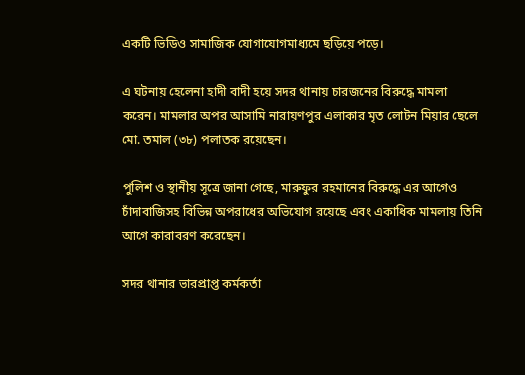একটি ভিডিও সামাজিক যোগাযোগমাধ্যমে ছড়িয়ে পড়ে।

এ ঘটনায় হেলেনা হাদী বাদী হয়ে সদর থানায় চারজনের বিরুদ্ধে মামলা করেন। মামলার অপর আসামি নারায়ণপুর এলাকার মৃত লোটন মিয়ার ছেলে মো. তমাল (৩৮) পলাতক রয়েছেন।

পুলিশ ও স্থানীয় সূত্রে জানা গেছে, মারুফুর রহমানের বিরুদ্ধে এর আগেও চাঁদাবাজিসহ বিভিন্ন অপরাধের অভিযোগ রয়েছে এবং একাধিক মামলায় তিনি আগে কারাবরণ করেছেন।

সদর থানার ভারপ্রাপ্ত কর্মকর্তা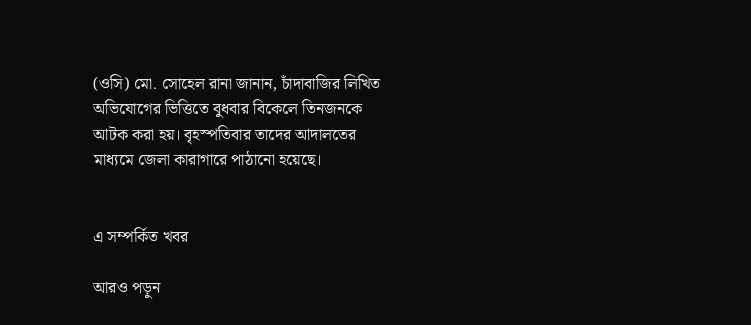(ওসি) মো. সোহেল রানা জানান, চাঁদাবাজির লিখিত অভিযোগের ভিত্তিতে বুধবার বিকেলে তিনজনকে আটক করা হয়। বৃহস্পতিবার তাদের আদালতের মাধ্যমে জেলা কারাগারে পাঠানো হয়েছে।


এ সম্পর্কিত খবর

আরও পড়ুন